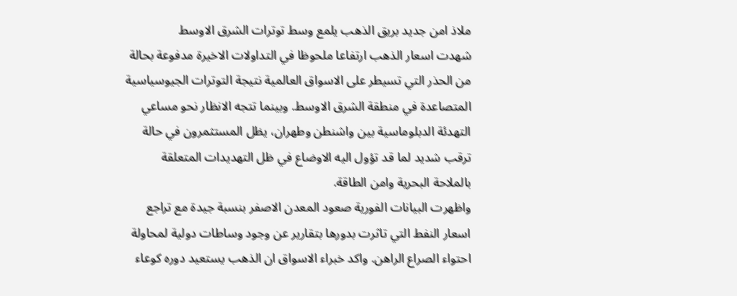ملاذ امن جديد بريق الذهب يلمع وسط توترات الشرق الاوسط
شهدت اسعار الذهب ارتفاعا ملحوظا في التداولات الاخيرة مدفوعة بحالة من الحذر التي تسيطر على الاسواق العالمية نتيجة التوترات الجيوسياسية المتصاعدة في منطقة الشرق الاوسط. وبينما تتجه الانظار نحو مساعي التهدئة الدبلوماسية بين واشنطن وطهران، يظل المستثمرون في حالة ترقب شديد لما قد تؤول اليه الاوضاع في ظل التهديدات المتعلقة بالملاحة البحرية وامن الطاقة.
واظهرت البيانات الفورية صعود المعدن الاصفر بنسبة جيدة مع تراجع اسعار النفط التي تاثرت بدورها بتقارير عن وجود وساطات دولية لمحاولة احتواء الصراع الراهن. واكد خبراء الاسواق ان الذهب يستعيد دوره كوعاء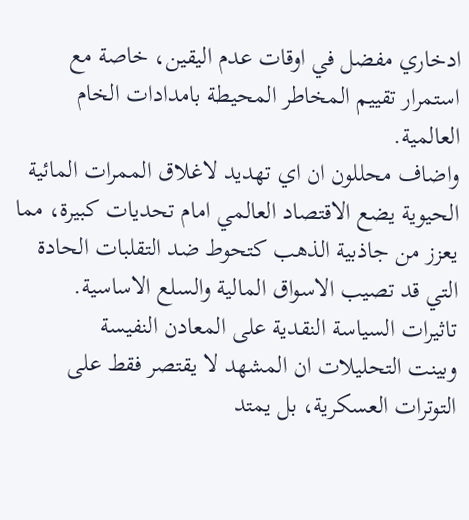ادخاري مفضل في اوقات عدم اليقين، خاصة مع استمرار تقييم المخاطر المحيطة بامدادات الخام العالمية.
واضاف محللون ان اي تهديد لاغلاق الممرات المائية الحيوية يضع الاقتصاد العالمي امام تحديات كبيرة، مما يعزز من جاذبية الذهب كتحوط ضد التقلبات الحادة التي قد تصيب الاسواق المالية والسلع الاساسية.
تاثيرات السياسة النقدية على المعادن النفيسة
وبينت التحليلات ان المشهد لا يقتصر فقط على التوترات العسكرية، بل يمتد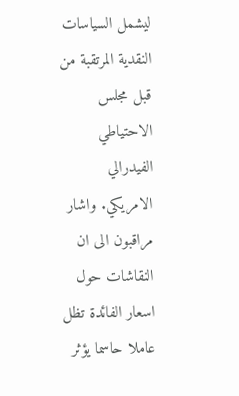ليشمل السياسات النقدية المرتقبة من قبل مجلس الاحتياطي الفيدرالي الامريكي. واشار مراقبون الى ان النقاشات حول اسعار الفائدة تظل عاملا حاسما يؤثر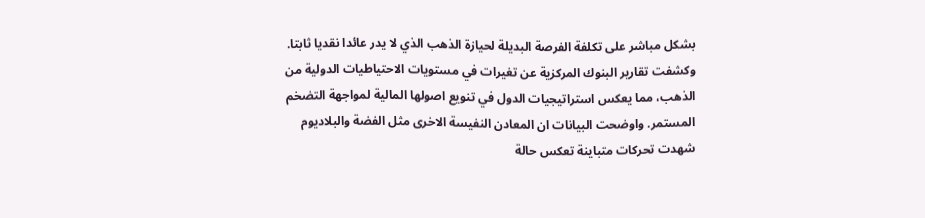بشكل مباشر على تكلفة الفرصة البديلة لحيازة الذهب الذي لا يدر عائدا نقديا ثابتا.
وكشفت تقارير البنوك المركزية عن تغيرات في مستويات الاحتياطيات الدولية من الذهب، مما يعكس استراتيجيات الدول في تنويع اصولها المالية لمواجهة التضخم المستمر. واوضحت البيانات ان المعادن النفيسة الاخرى مثل الفضة والبلاديوم شهدت تحركات متباينة تعكس حالة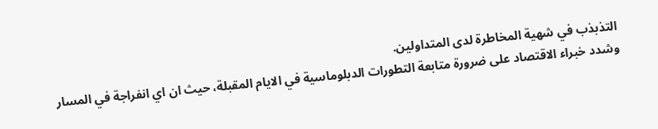التذبذب في شهية المخاطرة لدى المتداولين.
وشدد خبراء الاقتصاد على ضرورة متابعة التطورات الدبلوماسية في الايام المقبلة، حيث ان اي انفراجة في المسار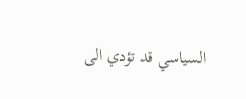السياسي قد تؤدي الى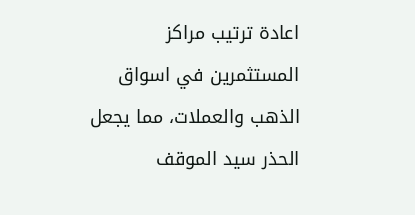اعادة ترتيب مراكز المستثمرين في اسواق الذهب والعملات، مما يجعل الحذر سيد الموقف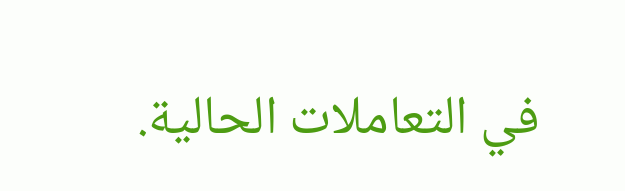في التعاملات الحالية.